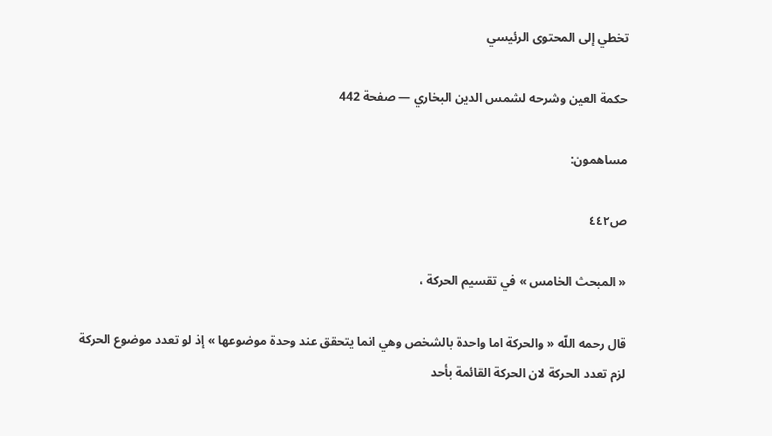تخطي إلى المحتوى الرئيسي

حكمة العين وشرحه لشمس الدين البخاري — صفحة 442

مساهمون:

ص٤٤٢

« المبحث الخامس » في تقسيم الحركة ،

قال رحمه اللّه « والحركة اما واحدة بالشخص وهي انما يتحقق عند وحدة موضوعها » إذ لو تعدد موضوع الحركة لزم تعدد الحركة لان الحركة القائمة بأحد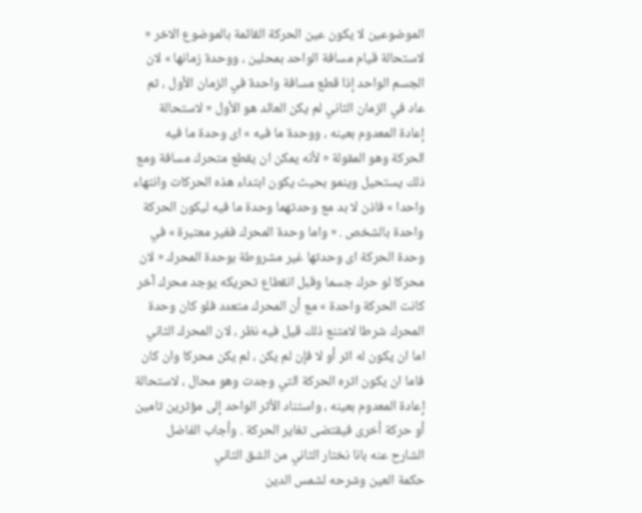الموضوعين لا يكون عين الحركة القائمة بالموضوع الاخر « لاستحالة قيام مسافة الواحد بمحلين ، ووحدة زمانها » لان الجسم الواحد إذا قطع مسافة واحدة في الزمان الأول ، ثم عاد في الزمان الثاني لم يكن العائد هو الأول « لاستحالة إعادة المعدوم بعينه ، ووحدة ما فيه » اى وحدة ما فيه الحركة وهو المقولة « لأنه يمكن ان يقطع متحرك مسافة ومع ذلك يستحيل وينمو بحيث يكون ابتداء هذه الحركات وانتهاء واحدا » فاذن لا بد مع وحدتهما وحدة ما فيه ليكون الحركة واحدة بالشخص . « واما وحدة المحرك فغير معتبرة » في وحدة الحركة اى وحدتها غير مشروطة بوحدة المحرك « لان محركا لو حرك جسما وقبل انقطاع تحريكه يوجد محرك آخر كانت الحركة واحدة » مع أن المحرك متعدد فلو كان وحدة المحرك شرطا لامتنع ذلك قيل فيه نظر ، لان المحرك الثاني اما ان يكون له اثر أو لا فإن لم يكن ، لم يكن محركا وان كان فاما ان يكون اثره الحركة التي وجدت وهو محال ، لاستحالة إعادة المعدوم بعينه ، واستناد الأثر الواحد إلى مؤثرين تامين أو حركة أخرى فيقتضى تغاير الحركة . وأجاب الفاضل الشارح عنه بانا نختار الثاني من الشق الثاني
حكمة العين وشرحه لشمس الدين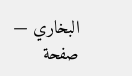البخاري — صفحة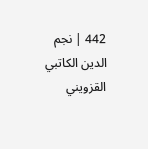442 | نجم الدين الكاتبي القزويني